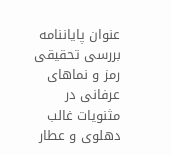عنوان پایاننامه
بررسی تحقیقی رمز و نماهای عرفانی در مثنویات غالب دهلوی و عطار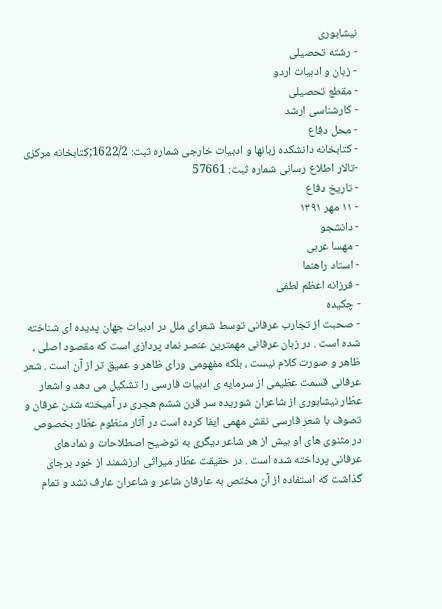نیشابوری
- رشته تحصیلی
- زبان و ادبیات اردو
- مقطع تحصیلی
- کارشناسی ارشد
- محل دفاع
- کتابخانه دانشکده زبانها و ادبیات خارجی شماره ثبت: 1622/2;کتابخانه مرکزی -تالار اطلاع رسانی شماره ثبت: 57661
- تاریخ دفاع
- ۱۱ مهر ۱۳۹۱
- دانشجو
- مهسا عربی
- استاد راهنما
- فرزانه اعظم لطفی
- چکیده
- صحبت از تجارب عرفانی توسط شعرای ملل در ادبیات جهان پدیده ای شناخته شده است . در زبان عرفانی مهمترین عنصر نماد پردازی است که مقصود اصلی ، ظاهر و صورت کلام نیست ، بلکه مفهومی ورای ظاهر و عمیق تر از آن است . شعر عرفانی قسمت عظیمی از سرمایه ی ادبیات فارسی را تشکیل می دهد و اشعار عطّار نیشابوری از شاعران شوریده سر قرن ششم هجری در آمیخته شدن عرفان و تصوف با شعر فارسی نقش مهمی ایفا کرده است در آثار منظوم عطّار بخصوص در مثنوی های او بیش از هر شاعر دیگری به توضیح اصطلاحات و نمادهای عرفانی پرداخته شده است . در حقیقت عطّار میراثی ارزشمند از خود برجای گذاشت که استفاده از آن مختص به عارفان شاعر و شاعران عارف نشد و تمام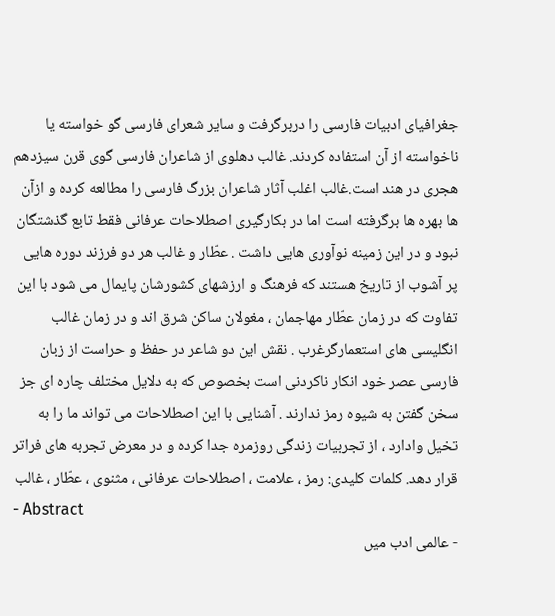جغرافیای ادبیات فارسی را دربرگرفت و سایر شعرای فارسی گو خواسته یا ناخواسته از آن استفاده کردند. غالب دهلوی از شاعران فارسی گوی قرن سیزدهم هجری در هند است.غالب اغلب آثار شاعران بزرگ فارسی را مطالعه کرده و ازآن ها بهره ها برگرفته است اما در بکارگیری اصطلاحات عرفانی فقط تابع گذشتگان نبود و در این زمینه نوآوری هایی داشت . عطّار و غالب هر دو فرزند دوره هایی پر آشوب از تاریخ هستند که فرهنگ و ارزشهای کشورشان پایمال می شود با این تفاوت که در زمان عطّار مهاجمان ، مغولان ساکن شرق اند و در زمان غالب انگلیسی های استعمارگرغرب . نقش این دو شاعر در حفظ و حراست از زبان فارسی عصر خود انکار ناکردنی است بخصوص که به دلایل مختلف چاره ای جز سخن گفتن به شیوه رمز ندارند . آشنایی با این اصطلاحات می تواند ما را به تخیل وادارد ، از تجربیات زندگی روزمره جدا کرده و در معرض تجربه های فراتر قرار دهد. کلمات کلیدی: رمز ، علامت ، اصطلاحات عرفانی ، مثنوی ، عطّار ، غالب
- Abstract
- عالمی ادب میں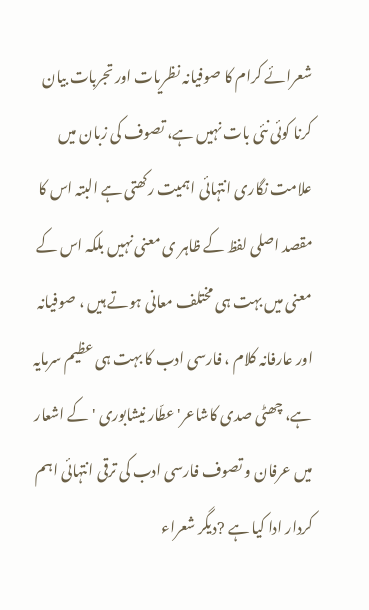شعرائے کرام کا صوفیانہ نظریات اور تجربات بیان کرنا کوئی نئی بات نہیں ہے، تصوف کی زبان میں علامت نگاری انتہائی اہمیت رکھتی ہے البتہ اس کا مقصد اصلی لفظ کے ظاہر ی معنی نہیں بلکہ اس کے معنی میں بہت ہی مختلف معانی ہوتے ہیں ، صوفیانہ اور عارفانہ کلام ، فارسی ادب کا بہت ہی عظیم سرمایہ ہے، چھٹی صدی کاشاعر' عطّار نیشابوری 'کے اشعار میں عرفان و تصوف فارسی ادب کی ترقی انتہائی اہم کردار ادا کیا ہے ?دیگر شعراء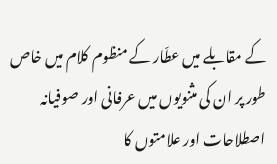کے مقابلے میں عطّار کے منظوم کلام میں خاص طور پر ان کی مثنویوں میں عرفانی اور صوفیانہ اصطلاحات اور علامتوں کا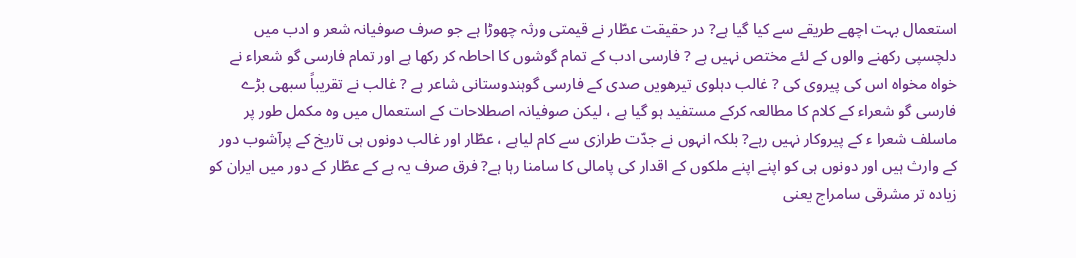استعمال بہت اچھے طریقے سے کیا گیا ہے? در حقیقت عطّار نے قیمتی ورثہ چھوڑا ہے جو صرف صوفیانہ شعر و ادب میں دلچسپی رکھنے والوں کے لئے مختص نہیں ہے ? فارسی ادب کے تمام گوشوں کا احاطہ کر رکھا ہے اور تمام فارسی گو شعراء نے خواہ مخواہ اس کی پیروی کی ? غالب دہلوی تیرھویں صدی کے فارسی گوہندوستانی شاعر ہے ? غالب نے تقریباً سبھی بڑے فارسی گو شعراء کے کلام کا مطالعہ کرکے مستفید ہو گیا ہے ، لیکن صوفیانہ اصطلاحات کے استعمال میں وہ مکمل طور پر ماسلف شعرا ء کے پیروکار نہیں رہے? بلکہ انہوں نے جدّت طرازی سے کام لیاہے ، عطّار اور غالب دونوں ہی تاریخ کے پرآشوب دور کے وارث ہیں اور دونوں ہی کو اپنے اپنے ملکوں کے اقدار کی پامالی کا سامنا رہا ہے? فرق صرف یہ ہے کے عطّار کے دور میں ایران کو زیادہ تر مشرقی سامراج یعنی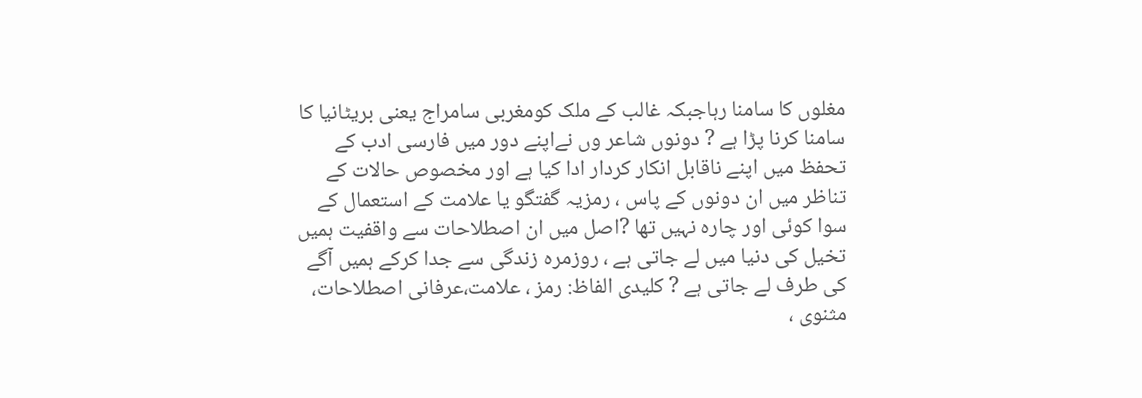مغلوں کا سامنا رہاجبکہ غالب کے ملک کومغربی سامراج یعنی بریٹانیا کا سامنا کرنا پڑا ہے ? دونوں شاعر وں نےاپنے دور میں فارسی ادب کے تحفظ میں اپنے ناقابل انکار کردار ادا کیا ہے اور مخصوص حالات کے تناظر میں ان دونوں کے پاس ، رمزیہ گفتگو یا علامت کے استعمال کے سوا کوئی اور چارہ نہیں تھا ?اصل میں ان اصطلاحات سے واقفیت ہمیں تخیل کی دنیا میں لے جاتی ہے ، روزمرہ زندگی سے جدا کرکے ہمیں آگے کی طرف لے جاتی ہے ? کلیدی الفاظ: رمز ، علامت،عرفانی اصطلاحات، مثنوی ،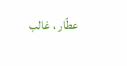عطّار ، غالب